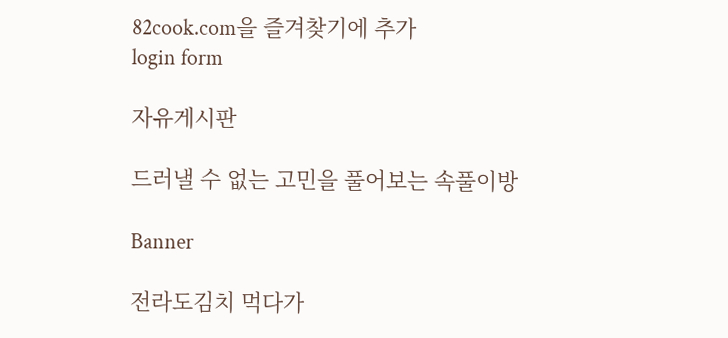82cook.com을 즐겨찾기에 추가
login form

자유게시판

드러낼 수 없는 고민을 풀어보는 속풀이방

Banner

전라도김치 먹다가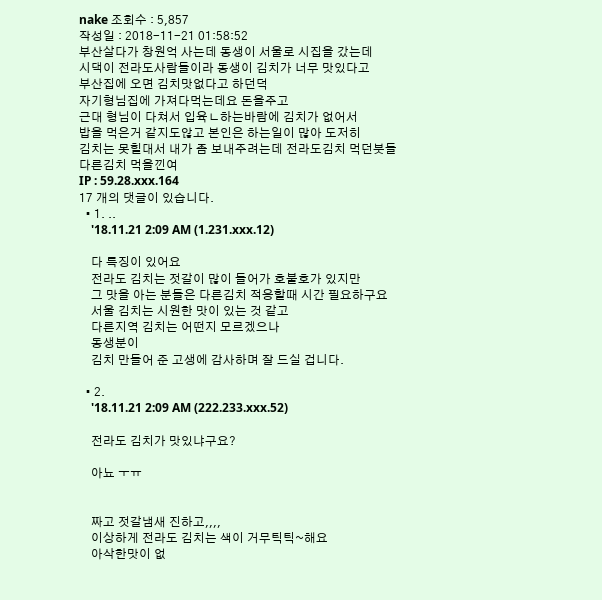nake 조회수 : 5,857
작성일 : 2018-11-21 01:58:52
부산살다가 창원억 사는데 동생이 서울로 시집을 갔는데
시댁이 전라도사람들이라 동생이 김치가 너무 맛있다고
부산집에 오면 김치맛없다고 하던덕
자기형님집에 가져다먹는데요 돈을주고
근대 형님이 다쳐서 입육ㄴ하는바람에 김치가 없어서
밥을 먹은거 같지도않고 본인은 하는일이 많아 도저히
김치는 못힐대서 내가 좀 보내주려는데 전라도김치 먹던붓들
다른김치 먹을낀여
IP : 59.28.xxx.164
17 개의 댓글이 있습니다.
  • 1. ..
    '18.11.21 2:09 AM (1.231.xxx.12)

    다 특징이 있어요
    전라도 김치는 젓갈이 많이 들어가 호불호가 있지만
    그 맛을 아는 분들은 다른김치 적응할때 시간 필요하구요
    서울 김치는 시원한 맛이 있는 것 같고
    다른지역 김치는 어떤지 모르겠으나
    동생분이
    김치 만들어 준 고생에 감사하며 잘 드실 겁니다.

  • 2.
    '18.11.21 2:09 AM (222.233.xxx.52)

    전라도 김치가 맛있냐구요?

    아뇨 ㅜㅠ


    짜고 젓갈냄새 진하고,,,,
    이상하게 전라도 김치는 색이 거무틱틱~해요
    아삭한맛이 없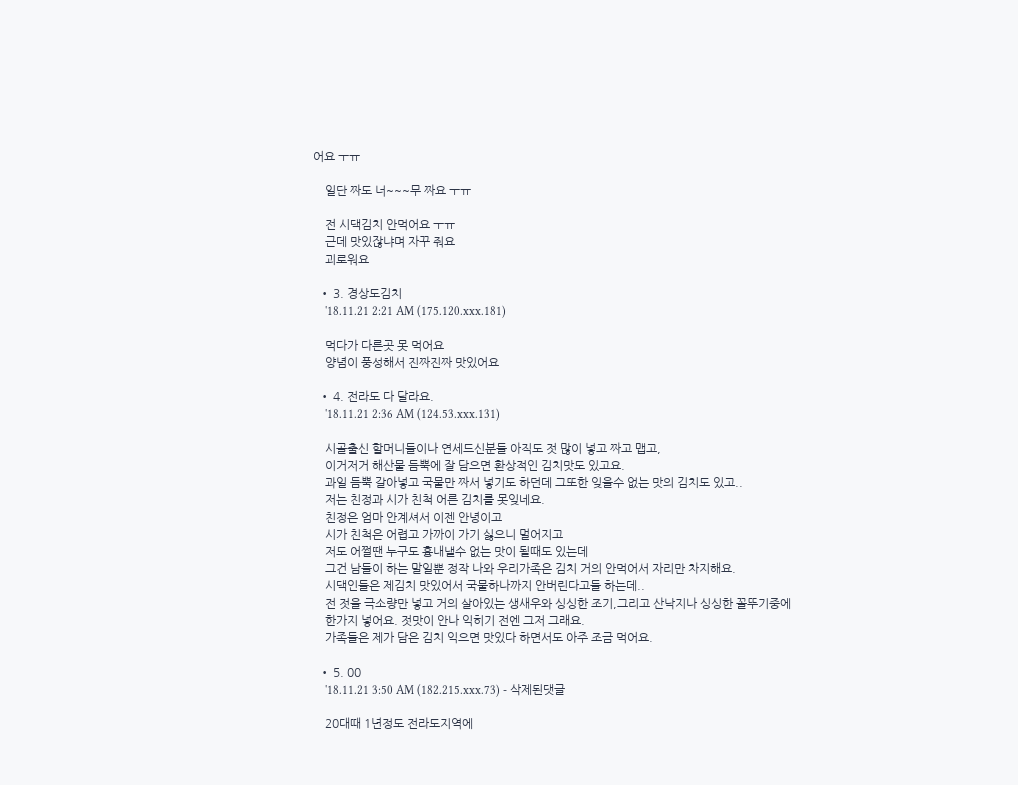어요 ㅜㅠ

    일단 짜도 너~~~무 짜요 ㅜㅠ

    전 시댁김치 안먹어요 ㅜㅠ
    근데 맛있잖냐며 자꾸 줘요
    괴로워요

  • 3. 경상도김치
    '18.11.21 2:21 AM (175.120.xxx.181)

    먹다가 다른곳 못 먹어요
    양념이 풍성해서 진짜진짜 맛있어요

  • 4. 전라도 다 달라요.
    '18.11.21 2:36 AM (124.53.xxx.131)

    시골출신 할머니들이나 연세드신분들 아직도 젓 많이 넣고 짜고 맵고,
    이거저거 해산물 듬뿍에 잘 담으면 환상적인 김치맛도 있고요.
    과일 듬뿍 갈아넣고 국물만 짜서 넣기도 하던데 그또한 잊을수 없는 맛의 김치도 있고..
    저는 친정과 시가 친척 어른 김치를 못잊네요.
    친정은 엄마 안계셔서 이젠 안녕이고
    시가 친척은 어렵고 가까이 가기 싫으니 멀어지고
    저도 어쩔땐 누구도 흉내낼수 없는 맛이 될때도 있는데
    그건 남들이 하는 말일뿐 정작 나와 우리가족은 김치 거의 안먹어서 자리만 차지해요.
    시댁인들은 제김치 맛있어서 국물하나까지 안버린다고들 하는데..
    전 젓을 극소량만 넣고 거의 살아있는 생새우와 싱싱한 조기,그리고 산낙지나 싱싱한 꼴뚜기중에
    한가지 넣어요. 젓맛이 안나 익히기 전엔 그저 그래요.
    가족들은 제가 담은 김치 익으면 맛있다 하면서도 아주 조금 먹어요.

  • 5. 00
    '18.11.21 3:50 AM (182.215.xxx.73) - 삭제된댓글

    20대때 1년정도 전라도지역에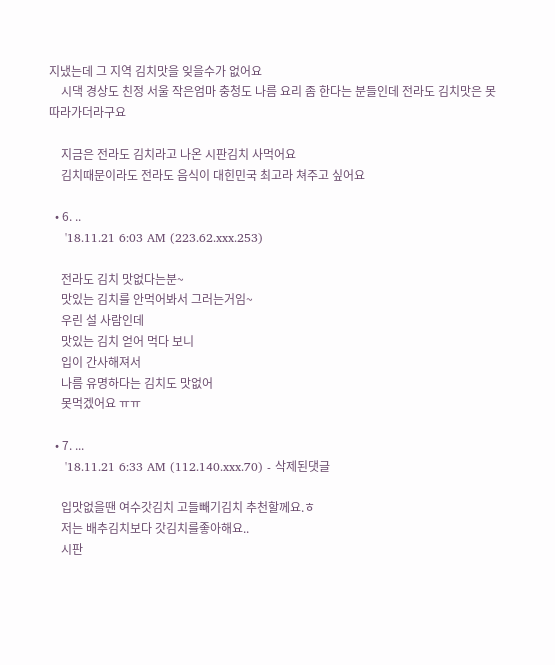지냈는데 그 지역 김치맛을 잊을수가 없어요
    시댁 경상도 친정 서울 작은엄마 충청도 나름 요리 좀 한다는 분들인데 전라도 김치맛은 못따라가더라구요

    지금은 전라도 김치라고 나온 시판김치 사먹어요
    김치때문이라도 전라도 음식이 대힌민국 최고라 쳐주고 싶어요

  • 6. ..
    '18.11.21 6:03 AM (223.62.xxx.253)

    전라도 김치 맛없다는분~
    맛있는 김치를 안먹어봐서 그러는거임~
    우린 설 사람인데
    맛있는 김치 얻어 먹다 보니
    입이 간사해져서
    나름 유명하다는 김치도 맛없어
    못먹겠어요 ㅠㅠ

  • 7. ...
    '18.11.21 6:33 AM (112.140.xxx.70) - 삭제된댓글

    입맛없을땐 여수갓김치 고들빼기김치 추천할께요.ㅎ
    저는 배추김치보다 갓김치를좋아해요..
    시판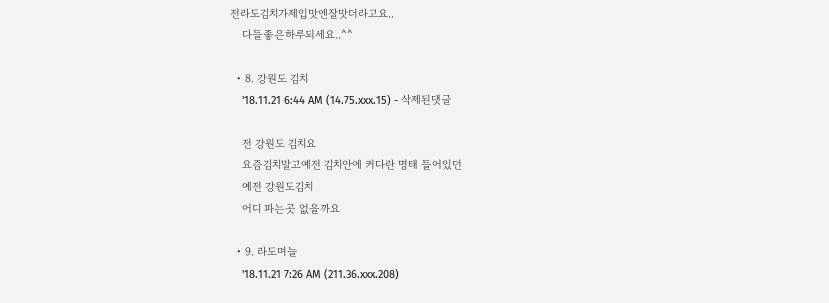전라도김치가제입맛엔잘맛더라고요..
    다들좋은하루되세요..^^

  • 8. 강원도 김치
    '18.11.21 6:44 AM (14.75.xxx.15) - 삭제된댓글

    전 강원도 김치요
    요즘김치말고예전 김치안에 커다란 명태 들어있던
    예전 강원도김치
    어디 파는곳 없을까요

  • 9. 라도며늘
    '18.11.21 7:26 AM (211.36.xxx.208)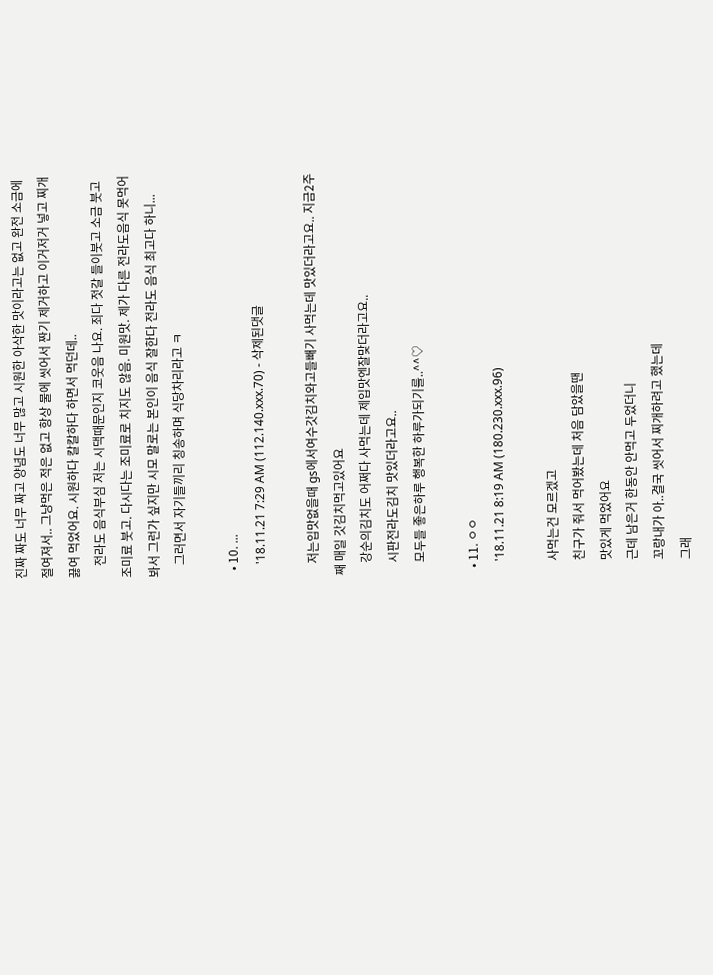진짜 짜도 너무 짜고 양념도 너무 많고 시원한 아삭한 맛이라고는 없고 완전 소금에 절여져서.. 그냥먹은 적은 없고 항상 물에 씻어서 짠기 제거하고 이거저거 넣고 찌개 끓여 먹었어요. 시원하다 칼칼하다 하면서 먹던데..
    전라도 음식부심 저는 시댁때문인지 코웃음 나요. 죄다 젓갈 들이붓고 소금 붓고 조미료 붓고. 다시다는 조미료로 치지도 않음. 미원맛. 제가 다른 전라도음식 못먹어봐서 그런가 싶지만 시모 말로는 본인이 음식 잘한다 전라도 음식 최고다 하니...
    그러면서 자기들끼리 칭송하며 식당차리라고 ㅋ

  • 10. ...
    '18.11.21 7:29 AM (112.140.xxx.70) - 삭제된댓글

    저는입맛없을때 gs에서여수갓김치와고들빼기 사먹는데 맛있더라고요.. 지금2주째 매일 갓김치먹고있어요
    강순의김치도 어쩌다 사먹는데 제입맛엔잘맞더라고요..
    시판전라도김치 맛있더라고요..
    모두들 좋은하루 행복한 하루가되기를..^^♡

  • 11. ㅇㅇ
    '18.11.21 8:19 AM (180.230.xxx.96)

    사먹는건 모르겠고
    친구가 줘서 먹어봤는데 처음 담았을땐
    맛있게 먹었어요
    근데 남은거 한동안 안먹고 두었더니
    꼬랑내가 아..결국 씻어서 찌개하려고 했는데
    그래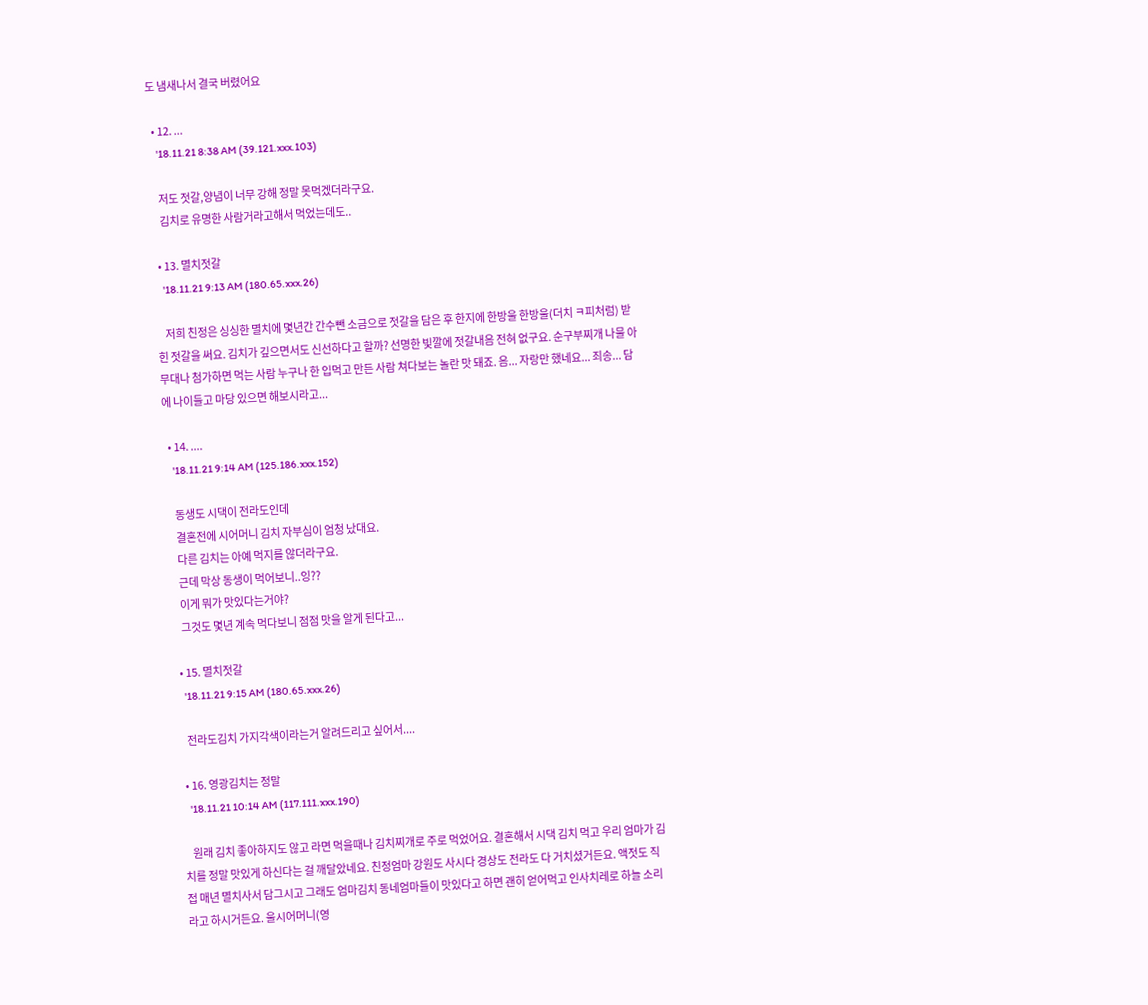도 냄새나서 결국 버렸어요

  • 12. ...
    '18.11.21 8:38 AM (39.121.xxx.103)

    저도 젓갈,양념이 너무 강해 정말 못먹겠더라구요.
    김치로 유명한 사람거라고해서 먹었는데도..

  • 13. 멸치젓갈
    '18.11.21 9:13 AM (180.65.xxx.26)

    저희 친정은 싱싱한 멸치에 몇년간 간수뺀 소금으로 젓갈을 담은 후 한지에 한방울 한방울(더치 ㅋ피처럼) 받힌 젓갈을 써요. 김치가 깊으면서도 신선하다고 할까? 선명한 빛깔에 젓갈내음 전혀 없구요. 순구부찌개 나물 아무대나 첨가하면 먹는 사람 누구나 한 입먹고 만든 사람 쳐다보는 놀란 맛 돼죠. 음... 자랑만 했네요... 죄송... 담에 나이들고 마당 있으면 해보시라고...

  • 14. ....
    '18.11.21 9:14 AM (125.186.xxx.152)

    동생도 시댁이 전라도인데
    결혼전에 시어머니 김치 자부심이 엄청 났대요.
    다른 김치는 아예 먹지를 않더라구요.
    근데 막상 동생이 먹어보니..잉??
    이게 뭐가 맛있다는거야?
    그것도 몇년 계속 먹다보니 점점 맛을 알게 된다고...

  • 15. 멸치젓갈
    '18.11.21 9:15 AM (180.65.xxx.26)

    전라도김치 가지각색이라는거 알려드리고 싶어서....

  • 16. 영광김치는 정말
    '18.11.21 10:14 AM (117.111.xxx.190)

    원래 김치 좋아하지도 않고 라면 먹을때나 김치찌개로 주로 먹었어요. 결혼해서 시댁 김치 먹고 우리 엄마가 김치를 정말 맛있게 하신다는 걸 깨달았네요. 친정엄마 강원도 사시다 경상도 전라도 다 거치셨거든요. 액젓도 직접 매년 멸치사서 담그시고 그래도 엄마김치 동네엄마들이 맛있다고 하면 괜히 얻어먹고 인사치레로 하늘 소리라고 하시거든요. 울시어머니(영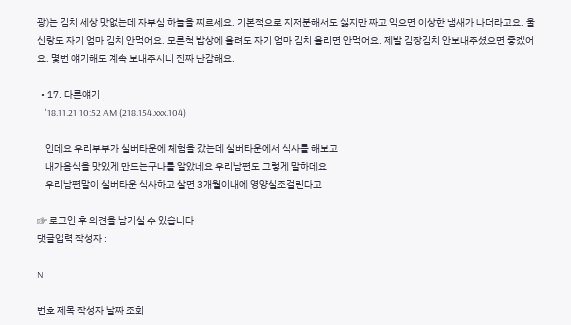광)는 김치 세상 맛없는데 자부심 하늘을 찌르세요. 기본적으로 지저분해서도 싫지만 짜고 익으면 이상한 냄새가 나더라고요. 울신랑도 자기 엄마 김치 안먹어요. 모른척 밥상에 올려도 자기 엄마 김치 올리면 안먹어요. 제발 김장김치 안보내주셨으면 좋겠어요. 몇번 얘기해도 계속 보내주시니 진짜 난감해요.

  • 17. 다른얘기
    '18.11.21 10:52 AM (218.154.xxx.104)

    인데요 우리부부가 실버타운에 체험을 갔는데 실버타운에서 식사를 해보고
    내가음식을 맛있게 만드는구나를 알았네요 우리남편도 그렇게 말하데요
    우리남편말이 실버타운 식사하고 살면 3개월이내에 영양실조걸린다고

☞ 로그인 후 의견을 남기실 수 있습니다
댓글입력 작성자 :

N

번호 제목 작성자 날짜 조회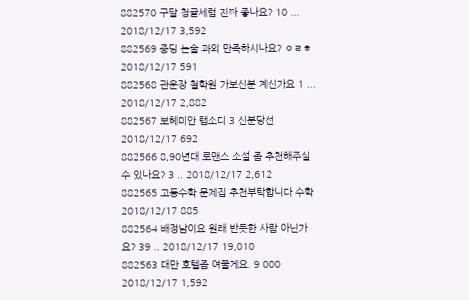882570 구달 청귤세럼 진짜 좋나요? 10 ... 2018/12/17 3,592
882569 중딩 논술 과외 만족하시나요? ㅇㄹㅎ 2018/12/17 591
882568 관운장 철학원 가보신분 계신가요 1 ... 2018/12/17 2,882
882567 보헤미안 랩소디 3 신분당선 2018/12/17 692
882566 8,90년대 로맨스 소설 좀 추천해주실수 있나요? 3 .. 2018/12/17 2,612
882565 고등수학 문제집 추천부탁합니다 수학 2018/12/17 885
882564 배정남이요 원래 반듯한 사람 아닌가요? 39 .. 2018/12/17 19,010
882563 대만 호텔좀 여쭐게요. 9 000 2018/12/17 1,592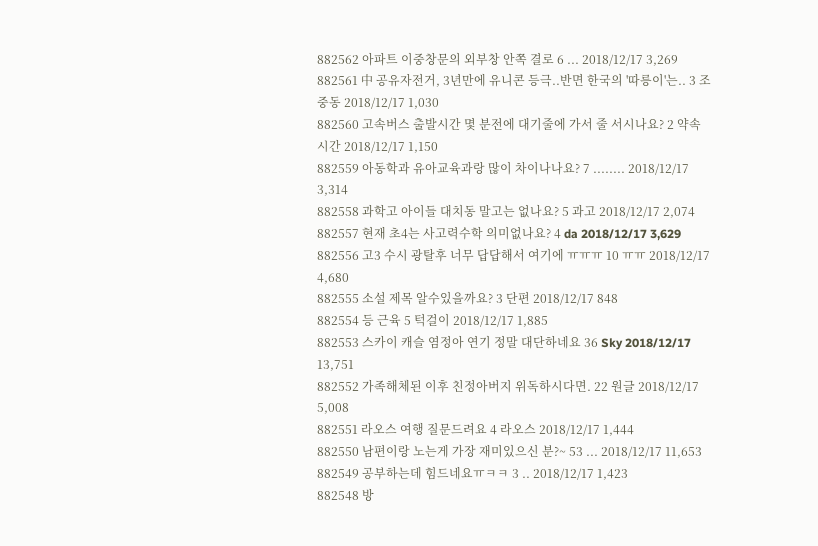882562 아파트 이중창문의 외부창 안쪽 결로 6 ... 2018/12/17 3,269
882561 中 공유자전거, 3년만에 유니콘 등극..반면 한국의 '따릉이'는.. 3 조중동 2018/12/17 1,030
882560 고속버스 출발시간 몇 분전에 대기줄에 가서 줄 서시나요? 2 약속시간 2018/12/17 1,150
882559 아동학과 유아교육과랑 많이 차이나나요? 7 ........ 2018/12/17 3,314
882558 과학고 아이들 대치동 말고는 없나요? 5 과고 2018/12/17 2,074
882557 현재 초4는 사고력수학 의미없나요? 4 da 2018/12/17 3,629
882556 고3 수시 광탈후 너무 답답해서 여기에 ㅠㅠㅠ 10 ㅠㅠ 2018/12/17 4,680
882555 소설 제목 알수있을까요? 3 단편 2018/12/17 848
882554 등 근육 5 턱걸이 2018/12/17 1,885
882553 스카이 캐슬 염정아 연기 정말 대단하네요 36 Sky 2018/12/17 13,751
882552 가족해체된 이후 친정아버지 위독하시다면. 22 원글 2018/12/17 5,008
882551 라오스 여행 질문드려요 4 라오스 2018/12/17 1,444
882550 남편이랑 노는게 가장 재미있으신 분?~ 53 ... 2018/12/17 11,653
882549 공부하는데 힘드네요ㅠㅋㅋ 3 .. 2018/12/17 1,423
882548 방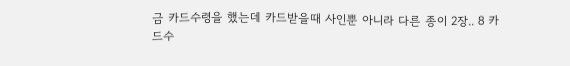금 카드수령을 했는데 카드받을때 사인뿐 아니라 다른 종이 2장.. 8 카드수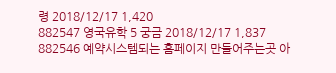령 2018/12/17 1,420
882547 영국유학 5 궁금 2018/12/17 1,837
882546 예약시스템되는 홈페이지 만들어주는곳 아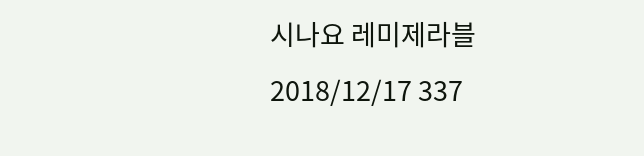시나요 레미제라블 2018/12/17 337